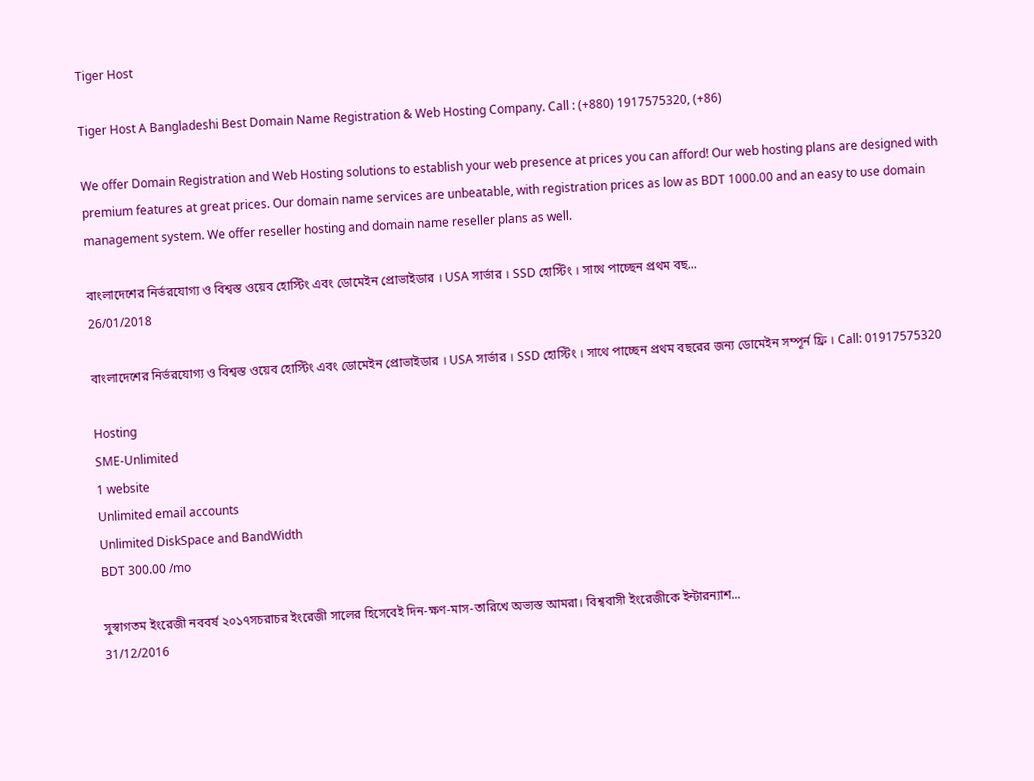Tiger Host

Tiger Host A Bangladeshi Best Domain Name Registration & Web Hosting Company. Call : (+880) 1917575320, (+86)

We offer Domain Registration and Web Hosting solutions to establish your web presence at prices you can afford! Our web hosting plans are designed with premium features at great prices. Our domain name services are unbeatable, with registration prices as low as BDT 1000.00 and an easy to use domain management system. We offer reseller hosting and domain name reseller plans as well.

বাংলাদেশের নির্ভরযোগ্য ও বিশ্বস্ত ওয়েব হোস্টিং এবং ডোমেইন প্রোভাইডার । USA সার্ভার । SSD হোস্টিং । সাথে পাচ্ছেন প্রথম বছ...
26/01/2018

বাংলাদেশের নির্ভরযোগ্য ও বিশ্বস্ত ওয়েব হোস্টিং এবং ডোমেইন প্রোভাইডার । USA সার্ভার । SSD হোস্টিং । সাথে পাচ্ছেন প্রথম বছরের জন্য ডোমেইন সম্পূর্ন ফ্রি । Call: 01917575320

Hosting
SME-Unlimited
1 website
Unlimited email accounts
Unlimited DiskSpace and BandWidth
BDT 300.00 /mo

সুস্বাগতম ইংরেজী নববর্ষ ২০১৭সচরাচর ইংরেজী সালের হিসেবেই দিন-ক্ষণ-মাস-তারিখে অভ্যস্ত আমরা। বিশ্ববাসী ইংরেজীকে ইন্টারন্যাশ...
31/12/2016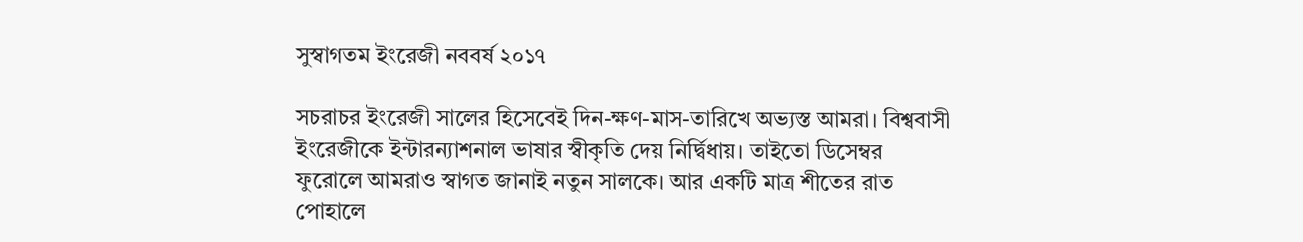সুস্বাগতম ইংরেজী নববর্ষ ২০১৭

সচরাচর ইংরেজী সালের হিসেবেই দিন-ক্ষণ-মাস-তারিখে অভ্যস্ত আমরা। বিশ্ববাসী ইংরেজীকে ইন্টারন্যাশনাল ভাষার স্বীকৃতি দেয় নির্দ্বিধায়। তাইতো ডিসেম্বর ফুরোলে আমরাও স্বাগত জানাই নতুন সালকে। আর একটি মাত্র শীতের রাত পোহালে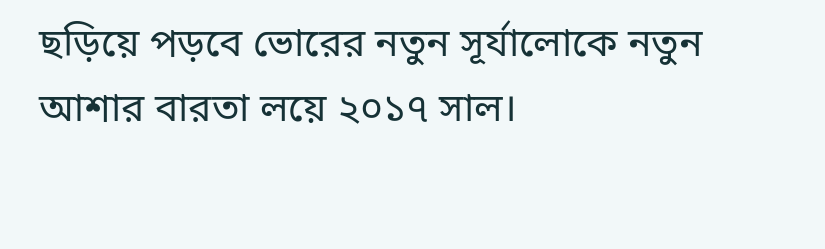ছড়িয়ে পড়বে ভোরের নতুন সূর্যালোকে নতুন আশার বারতা লয়ে ২০১৭ সাল।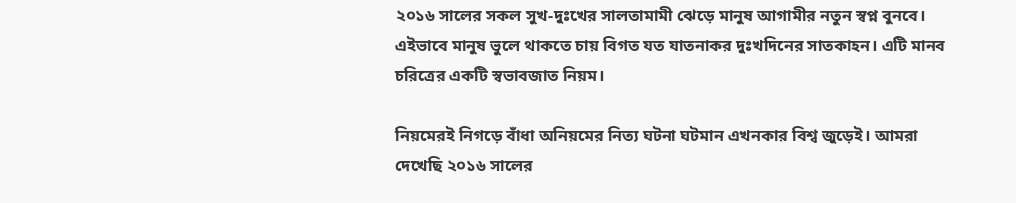২০১৬ সালের সকল সুখ-দুঃখের সালতামামী ঝেড়ে মানুষ আগামীর নতুন স্বপ্ন বুনবে। এইভাবে মানুষ ভুলে থাকতে চায় বিগত যত যাতনাকর দুঃখদিনের সাতকাহন। এটি মানব চরিত্রের একটি স্বভাবজাত নিয়ম।

নিয়মেরই নিগড়ে বাঁধা অনিয়মের নিত্য ঘটনা ঘটমান এখনকার বিশ্ব জুড়েই। আমরা দেখেছি ২০১৬ সালের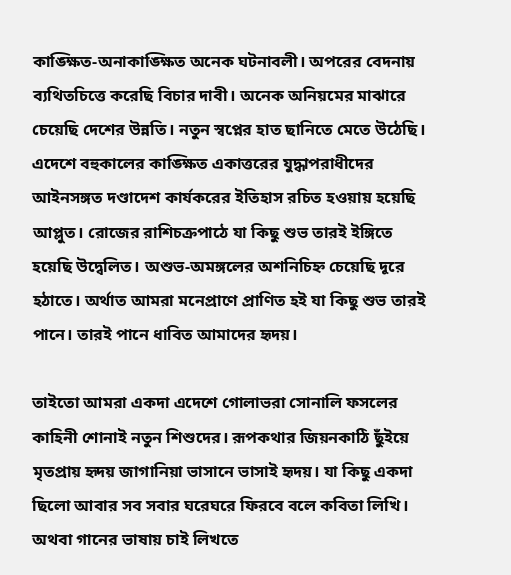কাঙ্ক্ষিত-অনাকাঙ্ক্ষিত অনেক ঘটনাবলী। অপরের বেদনায় ব্যথিতচিত্তে করেছি বিচার দাবী। অনেক অনিয়মের মাঝারে চেয়েছি দেশের উন্নতি। নতুন স্বপ্নের হাত ছানিতে মেতে উঠেছি। এদেশে বহুকালের কাঙ্ক্ষিত একাত্তরের যুদ্ধাপরাধীদের আইনসঙ্গত দণ্ডাদেশ কার্যকরের ইতিহাস রচিত হওয়ায় হয়েছি আপ্লুত। রোজের রাশিচক্রপাঠে যা কিছু শুভ তারই ইঙ্গিতে হয়েছি উদ্বেলিত। অশুভ-অমঙ্গলের অশনিচিহ্ন চেয়েছি দূরে হঠাতে। অর্থাত আমরা মনেপ্রাণে প্রাণিত হই যা কিছু শুভ তারই পানে। তারই পানে ধাবিত আমাদের হৃদয়।

তাইতো আমরা একদা এদেশে গোলাভরা সোনালি ফসলের কাহিনী শোনাই নতুন শিশুদের। রূপকথার জিয়নকাঠি ছুঁইয়ে মৃতপ্রায় হৃদয় জাগানিয়া ভাসানে ভাসাই হৃদয়। যা কিছু একদা ছিলো আবার সব সবার ঘরেঘরে ফিরবে বলে কবিতা লিখি। অথবা গানের ভাষায় চাই লিখতে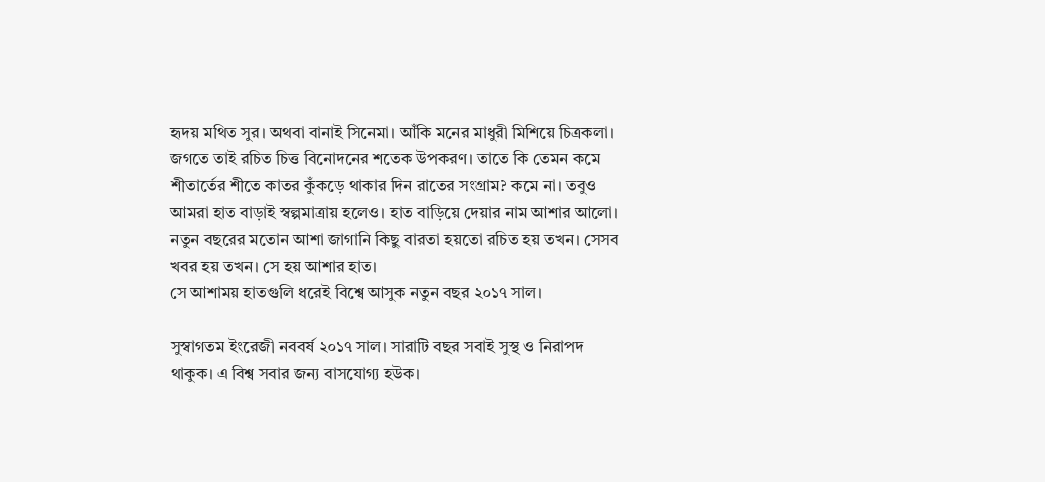হৃদয় মথিত সুর। অথবা বানাই সিনেমা। আঁকি মনের মাধুরী মিশিয়ে চিত্রকলা। জগতে তাই রচিত চিত্ত বিনোদনের শতেক উপকরণ। তাতে কি তেমন কমে শীতার্তের শীতে কাতর কুঁকড়ে থাকার দিন রাতের সংগ্রাম? কমে না। তবুও আমরা হাত বাড়াই স্বল্পমাত্রায় হলেও। হাত বাড়িয়ে দেয়ার নাম আশার আলো। নতুন বছরের মতোন আশা জাগানি কিছু বারতা হয়তো রচিত হয় তখন। সেসব খবর হয় তখন। সে হয় আশার হাত।
সে আশাময় হাতগুলি ধরেই বিশ্বে আসুক নতুন বছর ২০১৭ সাল।

সুস্বাগতম ইংরেজী নববর্ষ ২০১৭ সাল। সারাটি বছর সবাই সুস্থ ও নিরাপদ থাকুক। এ বিশ্ব সবার জন্য বাসযোগ্য হউক।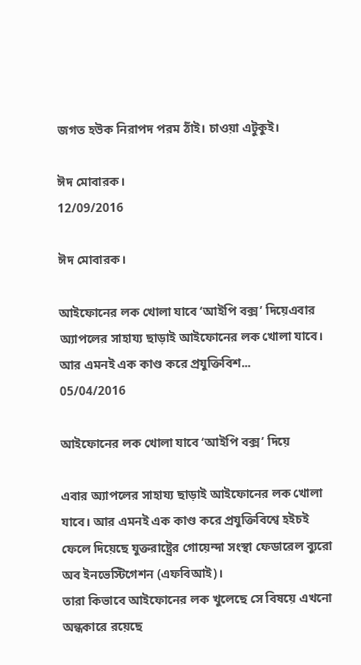জগত হউক নিরাপদ পরম ঠাঁই। চাওয়া এটুকুই।

ঈদ মোবারক।
12/09/2016

ঈদ মোবারক।

আইফোনের লক খোলা যাবে ‘আইপি বক্স’ দিয়েএবার অ্যাপলের সাহায্য ছাড়াই আইফোনের লক খোলা যাবে। আর এমনই এক কাণ্ড করে প্রযুক্তিবিশ...
05/04/2016

আইফোনের লক খোলা যাবে ‘আইপি বক্স’ দিয়ে

এবার অ্যাপলের সাহায্য ছাড়াই আইফোনের লক খোলা যাবে। আর এমনই এক কাণ্ড করে প্রযুক্তিবিশ্বে হইচই ফেলে দিয়েছে যুক্তরাষ্ট্রের গোয়েন্দা সংস্থা ফেডারেল ব্যুরো অব ইনভেস্টিগেশন (এফবিআই)।
তারা কিভাবে আইফোনের লক খুলেছে সে বিষয়ে এখনো অন্ধকারে রয়েছে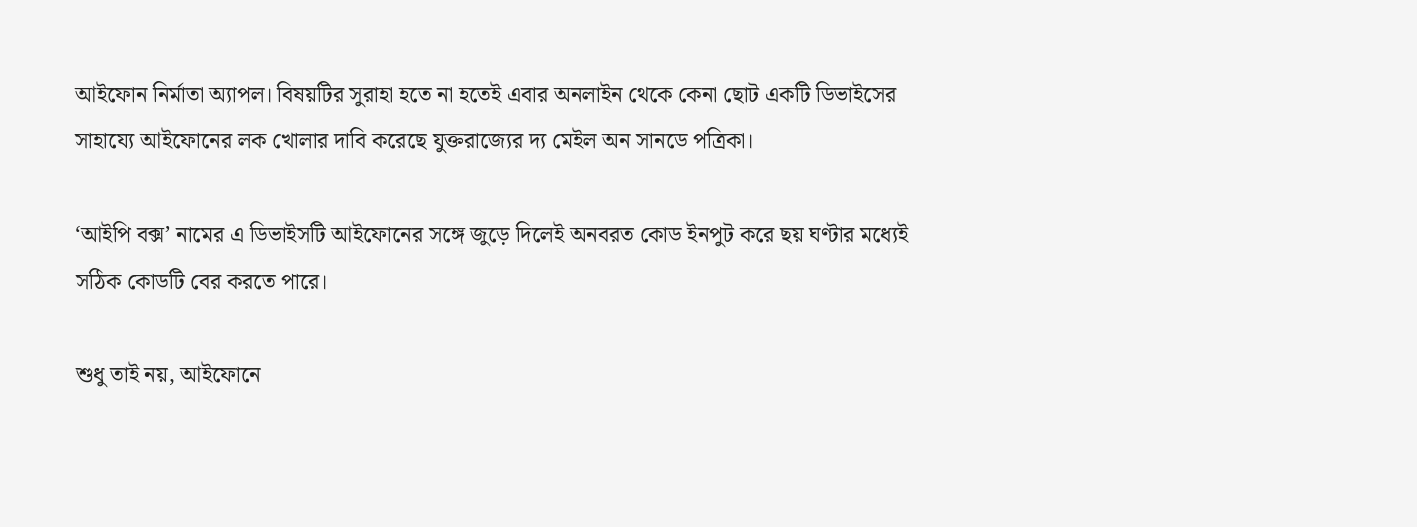আইফোন নির্মাতা অ্যাপল। বিষয়টির সুরাহা হতে না হতেই এবার অনলাইন থেকে কেনা ছোট একটি ডিভাইসের সাহায্যে আইফোনের লক খোলার দাবি করেছে যুক্তরাজ্যের দ্য মেইল অন সানডে পত্রিকা।

‘আইপি বক্স’ নামের এ ডিভাইসটি আইফোনের সঙ্গে জুড়ে দিলেই অনবরত কোড ইনপুট করে ছয় ঘণ্টার মধ্যেই সঠিক কোডটি বের করতে পারে।

শুধু তাই নয়, আইফোনে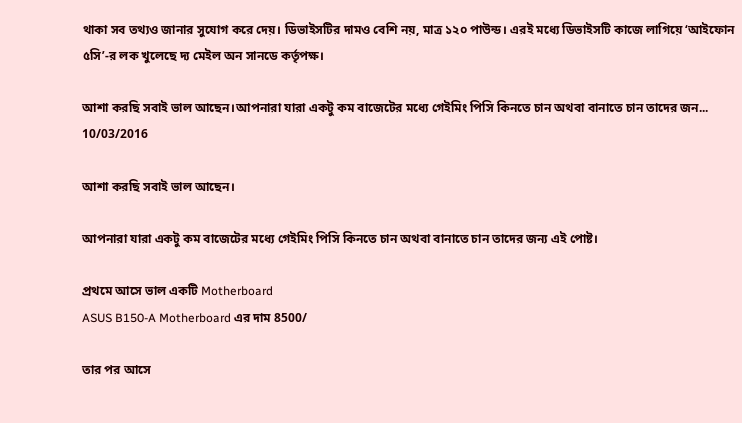থাকা সব তথ্যও জানার সুযোগ করে দেয়। ডিভাইসটির দামও বেশি নয়, মাত্র ১২০ পাউন্ড। এরই মধ্যে ডিভাইসটি কাজে লাগিয়ে ‘আইফোন ৫সি’-র লক খুলেছে দ্য মেইল অন সানডে কর্তৃপক্ষ।

আশা করছি সবাই ভাল আছেন।আপনারা যারা একটু কম বাজেটের মধ্যে গেইমিং পিসি কিনতে চান অথবা বানাতে চান তাদের জন...
10/03/2016

আশা করছি সবাই ভাল আছেন।

আপনারা যারা একটু কম বাজেটের মধ্যে গেইমিং পিসি কিনতে চান অথবা বানাতে চান তাদের জন্য এই পোষ্ট।

প্রথমে আসে ভাল একটি Motherboard
ASUS B150-A Motherboard এর দাম 8500/

তার পর আসে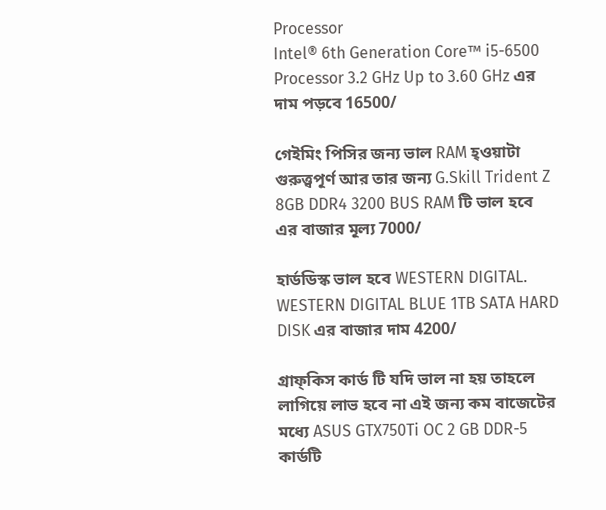Processor
Intel® 6th Generation Core™ i5-6500 Processor 3.2 GHz Up to 3.60 GHz এর দাম পড়বে 16500/

গেইমিং পিসির জন্য ভাল RAM হ্ওয়াটা গুরুত্ত্বপূর্ণ আর তার জন্য G.Skill Trident Z 8GB DDR4 3200 BUS RAM টি ভাল হবে এর বাজার মূল্য 7000/

হার্ডডিস্ক ভাল হবে WESTERN DIGITAL.
WESTERN DIGITAL BLUE 1TB SATA HARD DISK এর বাজার দাম 4200/

গ্রাফ্কিস কার্ড টি যদি ভাল না হয় তাহলে লাগিয়ে লাভ হবে না এই জন্য কম বাজেটের মধ্যে ASUS GTX750Ti OC 2 GB DDR-5 কার্ডটি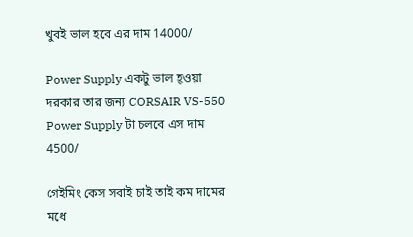খুবই ভাল হবে এর দাম 14000/

Power Supply একটু ভাল হ্ওয়া দরকার তার জন্য CORSAIR VS-550 Power Supply টা চলবে এস দাম 4500/

গেইমিং কেস সবাই চাই তাই কম দামের মধে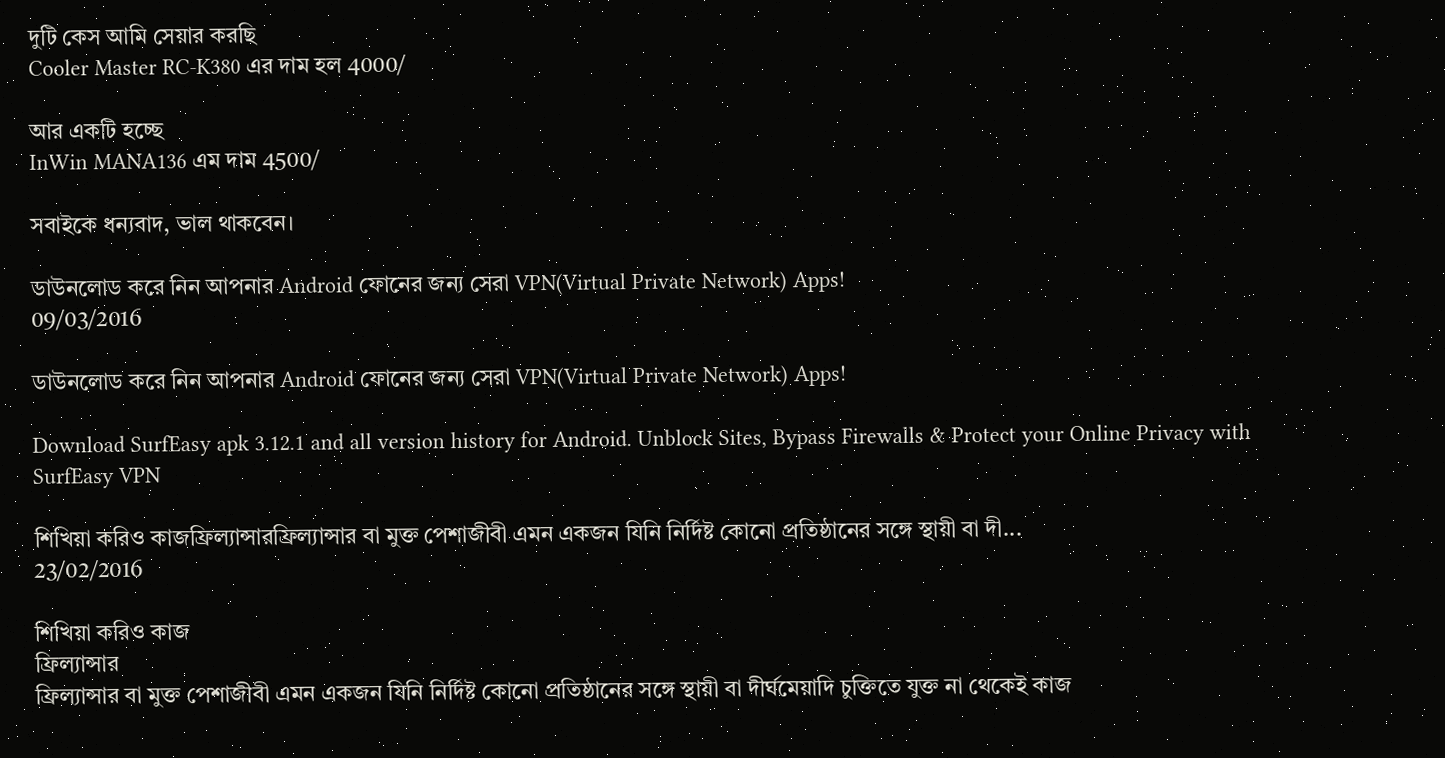দুটি কেস আমি সেয়ার করছি
Cooler Master RC-K380 এর দাম হল 4000/

আর একটি হচ্ছে
InWin MANA136 এম দাম 4500/

সবাইকে ধন্যবাদ, ভাল থাকবেন।

ডাউনলোড করে নিন আপনার Android ফোনের জন্য সেরা VPN(Virtual Private Network) Apps!
09/03/2016

ডাউনলোড করে নিন আপনার Android ফোনের জন্য সেরা VPN(Virtual Private Network) Apps!

Download SurfEasy apk 3.12.1 and all version history for Android. Unblock Sites, Bypass Firewalls & Protect your Online Privacy with SurfEasy VPN

শিখিয়া করিও কাজফ্রিল্যান্সারফ্রিল্যান্সার বা মুক্ত পেশাজীবী এমন একজন যিনি নির্দিষ্ট কোনো প্রতিষ্ঠানের সঙ্গে স্থায়ী বা দী...
23/02/2016

শিখিয়া করিও কাজ
ফ্রিল্যান্সার
ফ্রিল্যান্সার বা মুক্ত পেশাজীবী এমন একজন যিনি নির্দিষ্ট কোনো প্রতিষ্ঠানের সঙ্গে স্থায়ী বা দীর্ঘমেয়াদি চুক্তিতে যুক্ত না থেকেই কাজ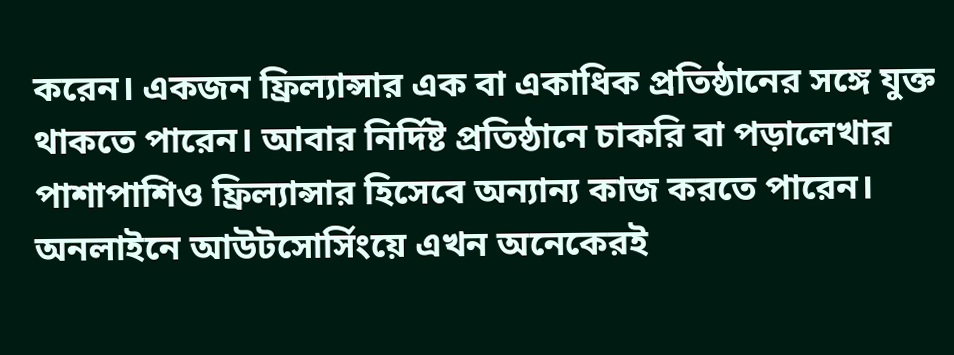করেন। একজন ফ্রিল্যান্সার এক বা একাধিক প্রতিষ্ঠানের সঙ্গে যুক্ত থাকতে পারেন। আবার নির্দিষ্ট প্রতিষ্ঠানে চাকরি বা পড়ালেখার পাশাপাশিও ফ্রিল্যান্সার হিসেবে অন্যান্য কাজ করতে পারেন।
অনলাইনে আউটসোর্সিংয়ে এখন অনেকেরই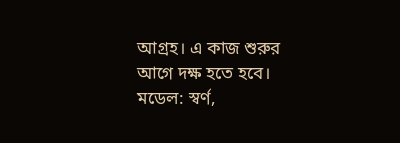আগ্রহ। এ কাজ শুরুর আগে দক্ষ হতে হবে। মডেল: স্বর্ণ,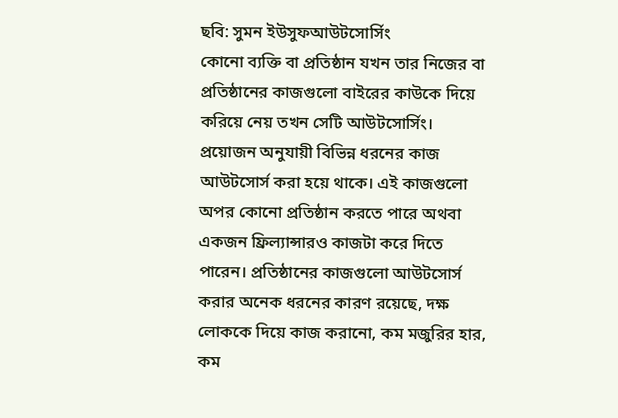ছবি: সুমন ইউসুফআউটসোর্সিং
কোনো ব্যক্তি বা প্রতিষ্ঠান যখন তার নিজের বা প্রতিষ্ঠানের কাজগুলো বাইরের কাউকে দিয়ে করিয়ে নেয় তখন সেটি আউটসোর্সিং। প্রয়োজন অনুযায়ী বিভিন্ন ধরনের কাজ আউটসোর্স করা হয়ে থাকে। এই কাজগুলো অপর কোনো প্রতিষ্ঠান করতে পারে অথবা একজন ফ্রিল্যান্সারও কাজটা করে দিতে পারেন। প্রতিষ্ঠানের কাজগুলো আউটসোর্স করার অনেক ধরনের কারণ রয়েছে, দক্ষ লোককে দিয়ে কাজ করানো, কম মজুরির হার, কম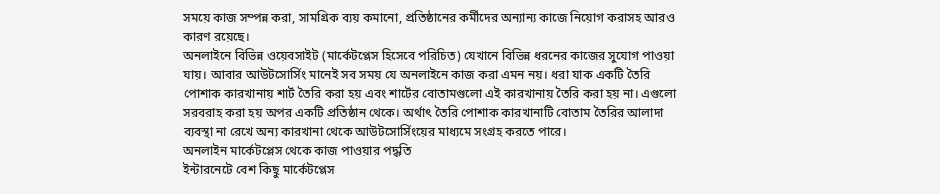সময়ে কাজ সম্পন্ন করা, সামগ্রিক ব্যয় কমানো, প্রতিষ্ঠানের কর্মীদের অন্যান্য কাজে নিয়োগ করাসহ আরও কারণ রয়েছে।
অনলাইনে বিভিন্ন ওয়েবসাইট (মার্কেটপ্লেস হিসেবে পরিচিত) যেখানে বিভিন্ন ধরনের কাজের সুযোগ পাওয়া যায়। আবার আউটসোর্সিং মানেই সব সময় যে অনলাইনে কাজ করা এমন নয়। ধরা যাক একটি তৈরি পোশাক কারখানায় শার্ট তৈরি করা হয় এবং শার্টের বোতামগুলো এই কারখানায় তৈরি করা হয় না। এগুলো সরবরাহ করা হয় অপর একটি প্রতিষ্ঠান থেকে। অর্থাৎ তৈরি পোশাক কারখানাটি বোতাম তৈরির আলাদা ব্যবস্থা না রেখে অন্য কারখানা থেকে আউটসোর্সিংয়ের মাধ্যমে সংগ্রহ করতে পারে।
অনলাইন মার্কেটপ্লেস থেকে কাজ পাওয়ার পদ্ধতি
ইন্টারনেটে বেশ কিছু মার্কেটপ্লেস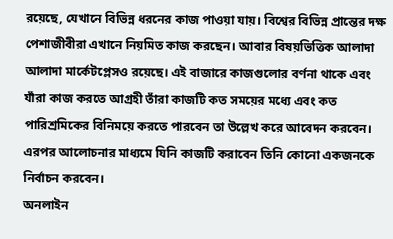রয়েছে, যেখানে বিভিন্ন ধরনের কাজ পাওয়া যায়। বিশ্বের বিভিন্ন প্রান্তের দক্ষ পেশাজীবীরা এখানে নিয়মিত কাজ করছেন। আবার বিষয়ভিত্তিক আলাদা আলাদা মার্কেটপ্লেসও রয়েছে। এই বাজারে কাজগুলোর বর্ণনা থাকে এবং যাঁরা কাজ করতে আগ্রহী তাঁরা কাজটি কত সময়ের মধ্যে এবং কত পারিশ্রমিকের বিনিময়ে করতে পারবেন তা উল্লেখ করে আবেদন করবেন। এরপর আলোচনার মাধ্যমে যিনি কাজটি করাবেন তিনি কোনো একজনকে নির্বাচন করবেন।
অনলাইন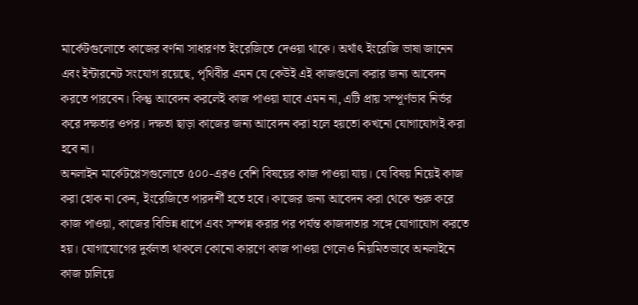মার্কেটগুলোতে কাজের বর্ণনা সাধারণত ইংরেজিতে দেওয়া থাকে। অর্থাৎ ইংরেজি ভাষা জানেন এবং ইন্টারনেট সংযোগ রয়েছে, পৃথিবীর এমন যে কেউই এই কাজগুলো করার জন্য আবেদন করতে পারবেন। কিন্তু আবেদন করলেই কাজ পাওয়া যাবে এমন না, এটি প্রায় সম্পূর্ণভাব নির্ভর করে দক্ষতার ওপর। দক্ষতা ছাড়া কাজের জন্য আবেদন করা হলে হয়তো কখনো যোগাযোগই করা হবে না।
অনলাইন মার্কেটপ্লেসগুলোতে ৫০০-এরও বেশি বিষয়ের কাজ পাওয়া যায়। যে বিষয় নিয়েই কাজ করা হোক না কেন, ইংরেজিতে পারদর্শী হতে হবে। কাজের জন্য আবেদন করা থেকে শুরু করে কাজ পাওয়া, কাজের বিভিন্ন ধাপে এবং সম্পন্ন করার পর পর্যন্ত কাজদাতার সঙ্গে যোগাযোগ করতে হয়। যোগাযোগের দুর্বলতা থাকলে কোনো কারণে কাজ পাওয়া গেলেও নিয়মিতভাবে অনলাইনে কাজ চালিয়ে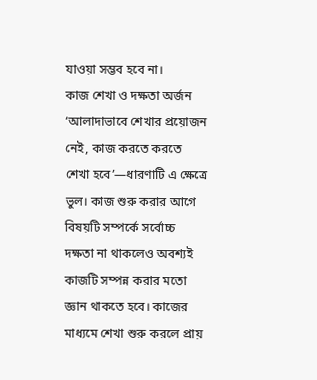যাওয়া সম্ভব হবে না।
কাজ শেখা ও দক্ষতা অর্জন
‘আলাদাভাবে শেখার প্রয়োজন নেই, কাজ করতে করতে শেখা হবে’—ধারণাটি এ ক্ষেত্রে ভুল। কাজ শুরু করার আগে বিষয়টি সম্পর্কে সর্বোচ্চ দক্ষতা না থাকলেও অবশ্যই কাজটি সম্পন্ন করার মতো জ্ঞান থাকতে হবে। কাজের মাধ্যমে শেখা শুরু করলে প্রায়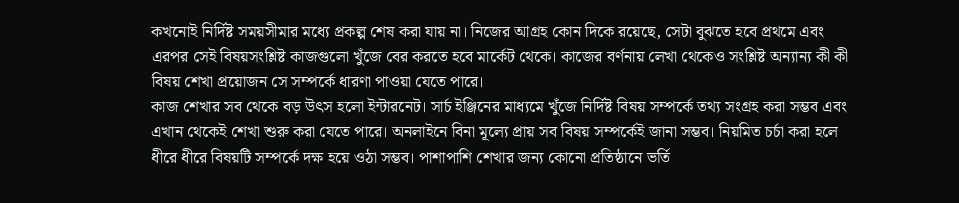কখনোই নির্দিষ্ট সময়সীমার মধ্যে প্রকল্প শেষ করা যায় না। নিজের আগ্রহ কোন দিকে রয়েছে, সেটা বুঝতে হবে প্রথমে এবং এরপর সেই বিষয়সংশ্লিষ্ট কাজগুলো খুঁজে বের করতে হবে মার্কেট থেকে। কাজের বর্ণনায় লেখা থেকেও সংশ্লিষ্ট অন্যান্য কী কী বিষয় শেখা প্রয়োজন সে সম্পর্কে ধারণা পাওয়া যেতে পারে।
কাজ শেখার সব থেকে বড় উৎস হলো ইন্টারনেট। সার্চ ইঞ্জিনের মাধ্যমে খুঁজে নির্দিষ্ট বিষয় সম্পর্কে তথ্য সংগ্রহ করা সম্ভব এবং এখান থেকেই শেখা শুরু করা যেতে পারে। অনলাইনে বিনা মূল্যে প্রায় সব বিষয় সম্পর্কেই জানা সম্ভব। নিয়মিত চর্চা করা হলে ধীরে ধীরে বিষয়টি সম্পর্কে দক্ষ হয়ে ওঠা সম্ভব। পাশাপাশি শেখার জন্য কোনো প্রতিষ্ঠানে ভর্তি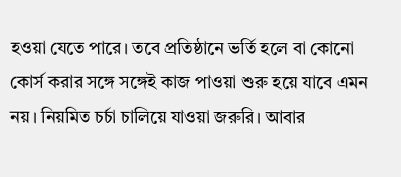হওয়া যেতে পারে। তবে প্রতিষ্ঠানে ভর্তি হলে বা কোনো কোর্স করার সঙ্গে সঙ্গেই কাজ পাওয়া শুরু হয়ে যাবে এমন নয়। নিয়মিত চর্চা চালিয়ে যাওয়া জরুরি। আবার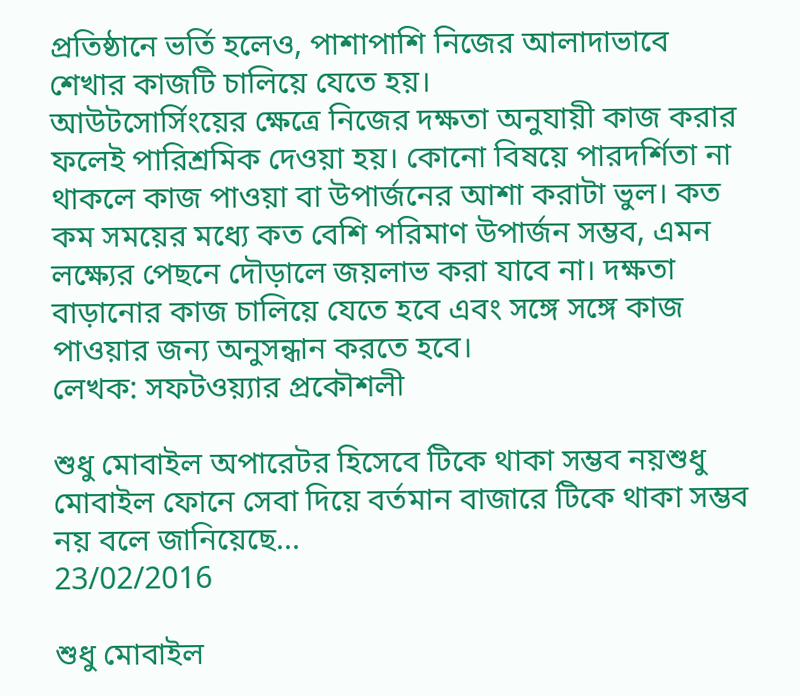প্রতিষ্ঠানে ভর্তি হলেও, পাশাপাশি নিজের আলাদাভাবে শেখার কাজটি চালিয়ে যেতে হয়।
আউটসোর্সিংয়ের ক্ষেত্রে নিজের দক্ষতা অনুযায়ী কাজ করার ফলেই পারিশ্রমিক দেওয়া হয়। কোনো বিষয়ে পারদর্শিতা না থাকলে কাজ পাওয়া বা উপার্জনের আশা করাটা ভুল। কত কম সময়ের মধ্যে কত বেশি পরিমাণ উপার্জন সম্ভব, এমন লক্ষ্যের পেছনে দৌড়ালে জয়লাভ করা যাবে না। দক্ষতা বাড়ানোর কাজ চালিয়ে যেতে হবে এবং সঙ্গে সঙ্গে কাজ পাওয়ার জন্য অনুসন্ধান করতে হবে।
লেখক: সফটওয়্যার প্রকৌশলী

শুধু মোবাইল অপারেটর হিসেবে টিকে থাকা সম্ভব নয়শুধু মোবাইল ফোনে সেবা দিয়ে বর্তমান বাজারে টিকে থাকা সম্ভব নয় বলে জানিয়েছে...
23/02/2016

শুধু মোবাইল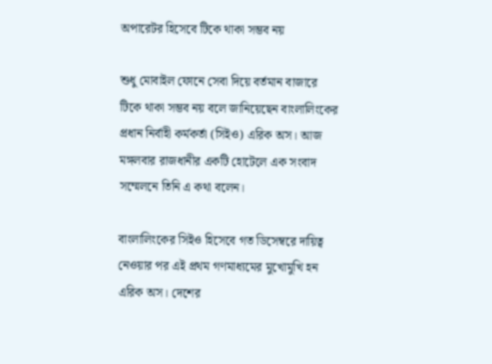অপারেটর হিসেবে টিকে থাকা সম্ভব নয়

শুধু মোবাইল ফোনে সেবা দিয়ে বর্তমান বাজারে টিকে থাকা সম্ভব নয় বলে জানিয়েছেন বাংলালিংকের প্রধান নির্বাহী কর্মকর্তা (সিইও) এরিক অস। আজ মঙ্গলবার রাজধানীর একটি হোটেলে এক সংবাদ সম্মেলনে তিনি এ কথা বলেন।

বাংলালিংকের সিইও হিসেবে গত ডিসেম্বরে দায়িত্ব নেওয়ার পর এই প্রথম গণমাধ্যমের মুখোমুখি হন এরিক অস। দেশের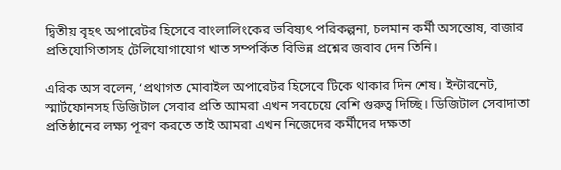দ্বিতীয় বৃহৎ অপারেটর হিসেবে বাংলালিংকের ভবিষ্যৎ পরিকল্পনা, চলমান কর্মী অসন্তোষ, বাজার প্রতিযোগিতাসহ টেলিযোগাযোগ খাত সম্পর্কিত বিভিন্ন প্রশ্নের জবাব দেন তিনি।

এরিক অস বলেন, ‘প্রথাগত মোবাইল অপারেটর হিসেবে টিকে থাকার দিন শেষ। ইন্টারনেট, স্মার্টফোনসহ ডিজিটাল সেবার প্রতি আমরা এখন সবচেয়ে বেশি গুরুত্ব দিচ্ছি। ডিজিটাল সেবাদাতা প্রতিষ্ঠানের লক্ষ্য পূরণ করতে তাই আমরা এখন নিজেদের কর্মীদের দক্ষতা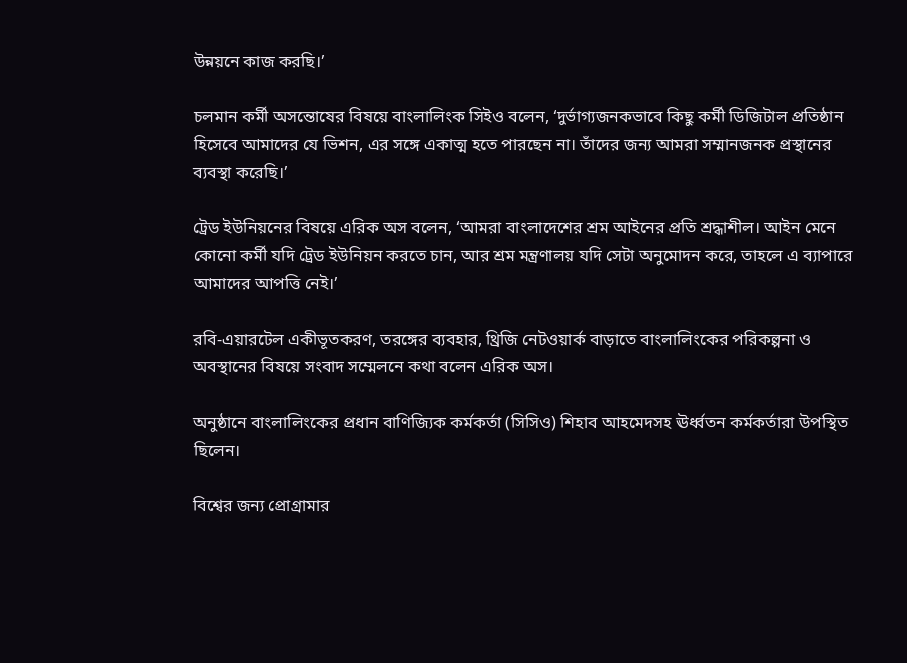উন্নয়নে কাজ করছি।’

চলমান কর্মী অসন্তোষের বিষয়ে বাংলালিংক সিইও বলেন, ‘দুর্ভাগ্যজনকভাবে কিছু কর্মী ডিজিটাল প্রতিষ্ঠান হিসেবে আমাদের যে ভিশন, এর সঙ্গে একাত্ম হতে পারছেন না। তাঁদের জন্য আমরা সম্মানজনক প্রস্থানের ব্যবস্থা করেছি।’

ট্রেড ইউনিয়নের বিষয়ে এরিক অস বলেন, ‘আমরা বাংলাদেশের শ্রম আইনের প্রতি শ্রদ্ধাশীল। আইন মেনে কোনো কর্মী যদি ট্রেড ইউনিয়ন করতে চান, আর শ্রম মন্ত্রণালয় যদি সেটা অনুমোদন করে, তাহলে এ ব্যাপারে আমাদের আপত্তি নেই।’

রবি-এয়ারটেল একীভূতকরণ, তরঙ্গের ব্যবহার, থ্রিজি নেটওয়ার্ক বাড়াতে বাংলালিংকের পরিকল্পনা ও অবস্থানের বিষয়ে সংবাদ সম্মেলনে কথা বলেন এরিক অস।

অনুষ্ঠানে বাংলালিংকের প্রধান বাণিজ্যিক কর্মকর্তা (সিসিও) শিহাব আহমেদসহ ঊর্ধ্বতন কর্মকর্তারা উপস্থিত ছিলেন।

বিশ্বের জন্য প্রোগ্রামার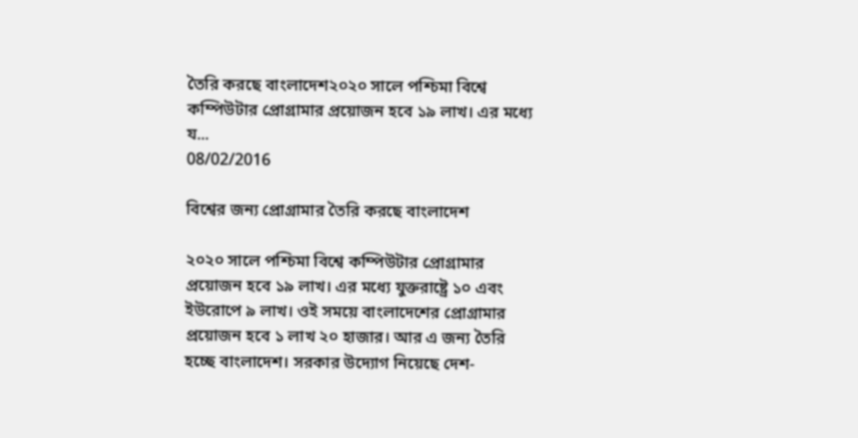তৈরি করছে বাংলাদেশ২০২০ সালে পশ্চিমা বিশ্বে কম্পিউটার প্রোগ্রামার প্রয়োজন হবে ১৯ লাখ। এর মধ্যে য...
08/02/2016

বিশ্বের জন্য প্রোগ্রামার তৈরি করছে বাংলাদেশ

২০২০ সালে পশ্চিমা বিশ্বে কম্পিউটার প্রোগ্রামার প্রয়োজন হবে ১৯ লাখ। এর মধ্যে যুক্তরাষ্ট্রে ১০ এবং ইউরোপে ৯ লাখ। ওই সময়ে বাংলাদেশের প্রোগ্রামার প্রয়োজন হবে ১ লাখ ২০ হাজার। আর এ জন্য তৈরি হচ্ছে বাংলাদেশ। সরকার উদ্যোগ নিয়েছে দেশ-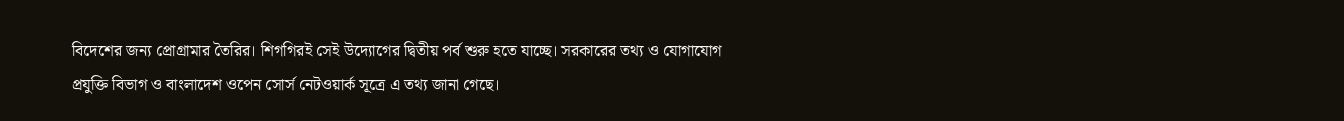বিদেশের জন্য প্রোগ্রামার তৈরির। শিগগিরই সেই উদ্যোগের দ্বিতীয় পর্ব শুরু হতে যাচ্ছে। সরকারের তথ্য ও যোগাযোগ প্রযুক্তি বিভাগ ও বাংলাদেশ ওপেন সোর্স নেটওয়ার্ক সূত্রে এ তথ্য জানা গেছে।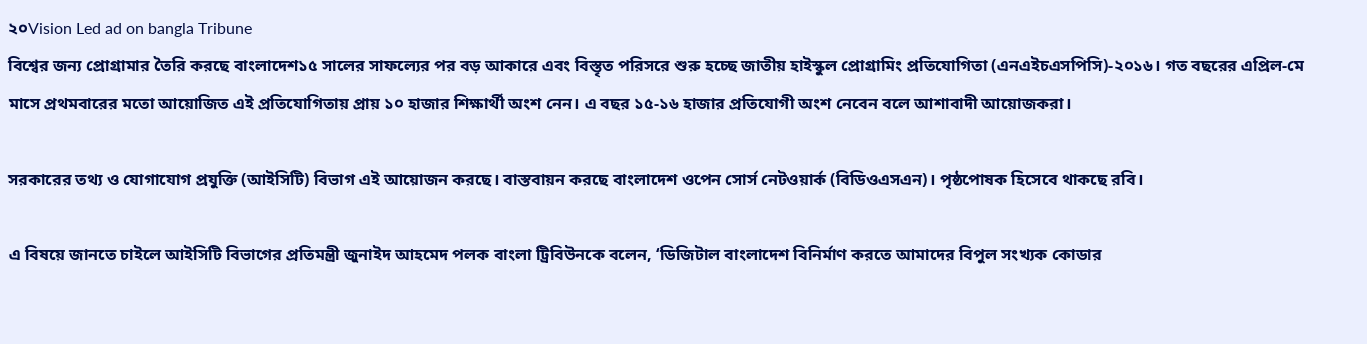২০Vision Led ad on bangla Tribune
বিশ্বের জন্য প্রোগ্রামার তৈরি করছে বাংলাদেশ১৫ সালের সাফল্যের পর বড় আকারে এবং বিস্তৃত পরিসরে শুরু হচ্ছে জাতীয় হাইস্কুল প্রোগ্রামিং প্রতিযোগিতা (এনএইচএসপিসি)-২০১৬। গত বছরের এপ্রিল-মে মাসে প্রথমবারের মতো আয়োজিত এই প্রতিযোগিতায় প্রায় ১০ হাজার শিক্ষার্থী অংশ নেন। এ বছর ১৫-১৬ হাজার প্রতিযোগী অংশ নেবেন বলে আশাবাদী আয়োজকরা।

সরকারের তথ্য ও যোগাযোগ প্রযুক্তি (আইসিটি) বিভাগ এই আয়োজন করছে। বাস্তবায়ন করছে বাংলাদেশ ওপেন সোর্স নেটওয়ার্ক (বিডিওএসএন)। পৃষ্ঠপোষক হিসেবে থাকছে রবি।

এ বিষয়ে জানতে চাইলে আইসিটি বিভাগের প্রতিমন্ত্রী জুনাইদ আহমেদ পলক বাংলা ট্রিবিউনকে বলেন, ‘ডিজিটাল বাংলাদেশ বিনির্মাণ করতে আমাদের বিপুল সংখ্যক কোডার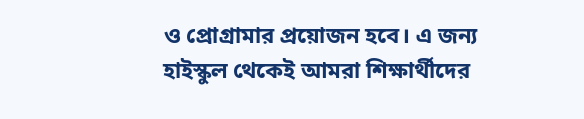ও প্রোগ্রামার প্রয়োজন হবে। এ জন্য হাইস্কুল থেকেই আমরা শিক্ষার্থীদের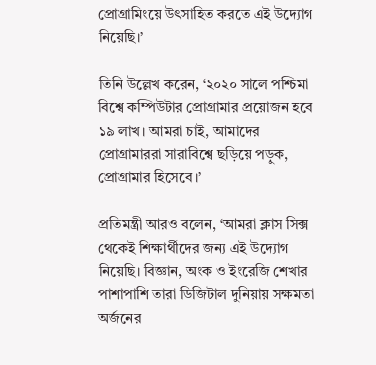প্রোগ্রামিংয়ে উৎসাহিত করতে এই উদ্যোগ নিয়েছি।’

তিনি উল্লেখ করেন, ‘২০২০ সালে পশ্চিমা বিশ্বে কম্পিউটার প্রোগ্রামার প্রয়োজন হবে ১৯ লাখ। আমরা চাই, আমাদের প্রোগ্রামাররা সারাবিশ্বে ছড়িয়ে পড়ুক, প্রোগ্রামার হিসেবে।’

প্রতিমন্ত্রী আরও বলেন, ‘আমরা ক্লাস সিক্স থেকেই শিক্ষার্থীদের জন্য এই উদ্যোগ নিয়েছি। বিজ্ঞান, অংক ও ইংরেজি শেখার পাশাপাশি তারা ডিজিটাল দুনিয়ায় সক্ষমতা অর্জনের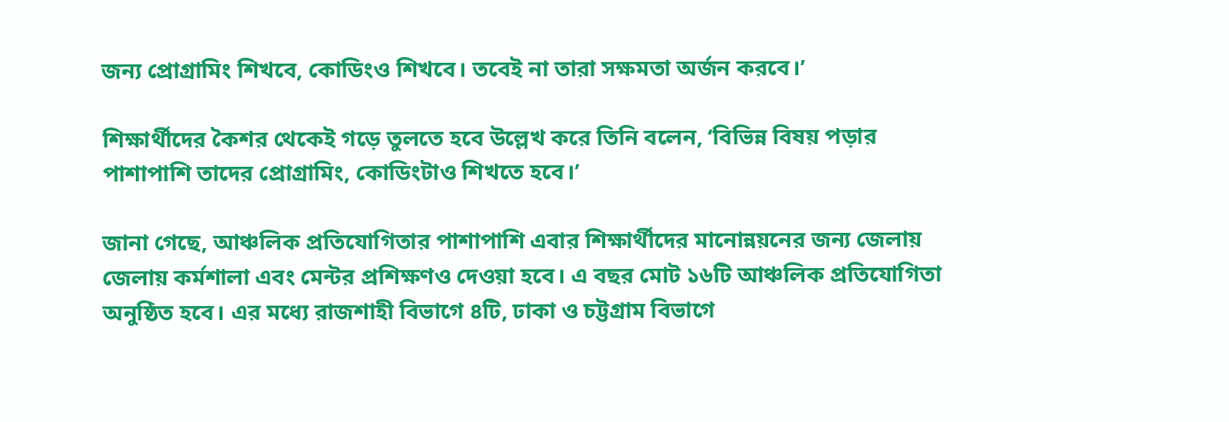জন্য প্রোগ্রামিং শিখবে, কোডিংও শিখবে। তবেই না তারা সক্ষমতা অর্জন করবে।’

শিক্ষার্থীদের কৈশর থেকেই গড়ে তুলতে হবে উল্লেখ করে তিনি বলেন, ‘বিভিন্ন বিষয় পড়ার পাশাপাশি তাদের প্রোগ্রামিং, কোডিংটাও শিখতে হবে।’

জানা গেছে, আঞ্চলিক প্রতিযোগিতার পাশাপাশি এবার শিক্ষার্থীদের মানোন্নয়নের জন্য জেলায় জেলায় কর্মশালা এবং মেন্টর প্রশিক্ষণও দেওয়া হবে। এ বছর মোট ১৬টি আঞ্চলিক প্রতিযোগিতা অনুষ্ঠিত হবে। এর মধ্যে রাজশাহী বিভাগে ৪টি, ঢাকা ও চট্টগ্রাম বিভাগে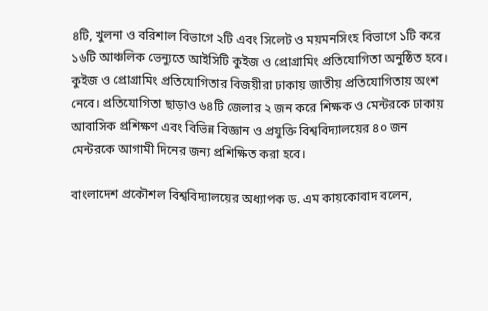৪টি, খুলনা ও বরিশাল বিভাগে ২টি এবং সিলেট ও ময়মনসিংহ বিভাগে ১টি করে ১৬টি আঞ্চলিক ভেন্যুতে আইসিটি কুইজ ও প্রোগ্রামিং প্রতিযোগিতা অনুষ্ঠিত হবে। কুইজ ও প্রোগ্রামিং প্রতিযোগিতার বিজয়ীরা ঢাকায় জাতীয় প্রতিযোগিতায় অংশ নেবে। প্রতিযোগিতা ছাড়াও ৬৪টি জেলার ২ জন করে শিক্ষক ও মেন্টরকে ঢাকায় আবাসিক প্রশিক্ষণ এবং বিভিন্ন বিজ্ঞান ও প্রযুক্তি বিশ্ববিদ্যালয়ের ৪০ জন মেন্টরকে আগামী দিনের জন্য প্রশিক্ষিত করা হবে।

বাংলাদেশ প্রকৌশল বিশ্ববিদ্যালয়ের অধ্যাপক ড. এম কায়কোবাদ বলেন,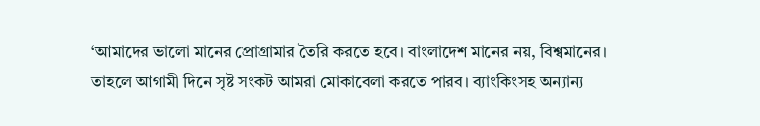‘আমাদের ভালো মানের প্রোগ্রামার তৈরি করতে হবে। বাংলাদেশ মানের নয়, বিশ্বমানের। তাহলে আগামী দিনে সৃষ্ট সংকট আমরা মোকাবেলা করতে পারব। ব্যাংকিংসহ অন্যান্য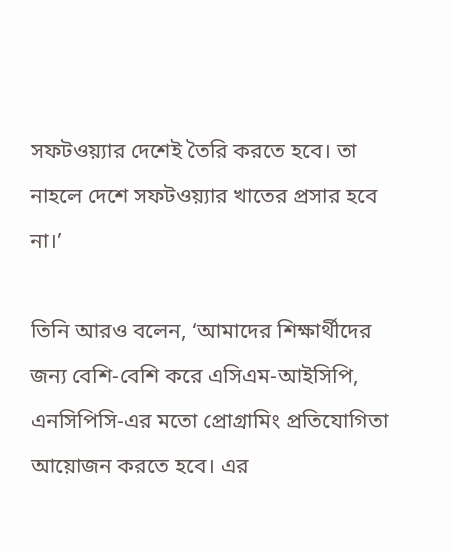সফটওয়্যার দেশেই তৈরি করতে হবে। তা নাহলে দেশে সফটওয়্যার খাতের প্রসার হবে না।’

তিনি আরও বলেন, ‘আমাদের শিক্ষার্থীদের জন্য বেশি-বেশি করে এসিএম-আইসিপি, এনসিপিসি-এর মতো প্রোগ্রামিং প্রতিযোগিতা আয়োজন করতে হবে। এর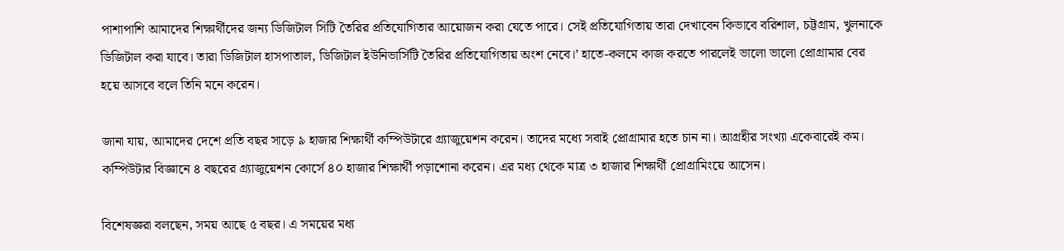পাশাপাশি আমাদের শিক্ষার্থীদের জন্য ডিজিটাল সিটি তৈরির প্রতিযোগিতার আয়োজন করা যেতে পারে। সেই প্রতিযোগিতায় তারা দেখাবেন কিভাবে বরিশাল, চট্টগ্রাম, খুলনাকে ডিজিটাল করা যাবে। তারা ডিজিটাল হাসপাতাল, ডিজিটাল ইউনিভার্সিটি তৈরির প্রতিযোগিতায় অংশ নেবে।’ হাতে-কলমে কাজ করতে পারলেই ভালো ভালো প্রোগ্রামার বের হয়ে আসবে বলে তিনি মনে করেন।

জানা যায়, আমাদের দেশে প্রতি বছর সাড়ে ৯ হাজার শিক্ষার্থী কম্পিউটারে গ্র্যাজুয়েশন করেন। তাদের মধ্যে সবাই প্রোগ্রামার হতে চান না। আগ্রহীর সংখ্যা একেবারেই কম। কম্পিউটার বিজ্ঞানে ৪ বছরের গ্র্যাজুয়েশন কোর্সে ৪০ হাজার শিক্ষার্থী পড়াশোনা করেন। এর মধ্য থেকে মাত্র ৩ হাজার শিক্ষার্থী প্রোগ্রামিংয়ে আসেন।

বিশেষজ্ঞরা বলছেন, সময় আছে ৫ বছর। এ সময়ের মধ্য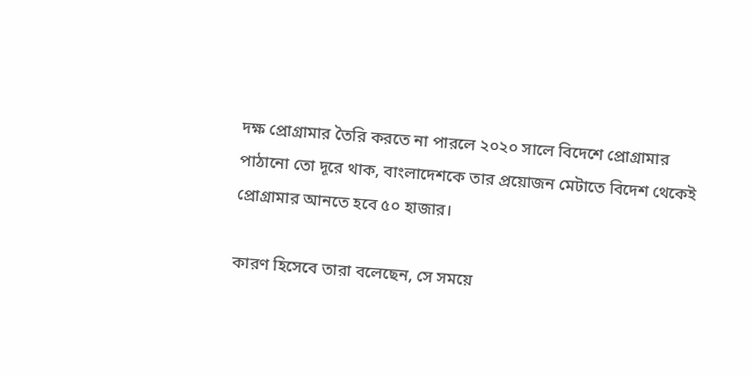দক্ষ প্রোগ্রামার তৈরি করতে না পারলে ২০২০ সালে বিদেশে প্রোগ্রামার পাঠানো তো দূরে থাক, বাংলাদেশকে তার প্রয়োজন মেটাতে বিদেশ থেকেই প্রোগ্রামার আনতে হবে ৫০ হাজার।

কারণ হিসেবে তারা বলেছেন, সে সময়ে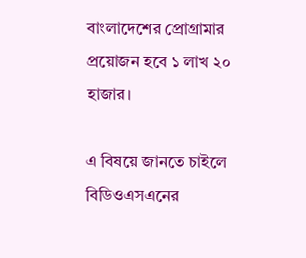বাংলাদেশের প্রোগ্রামার প্রয়োজন হবে ১ লাখ ২০ হাজার।

এ বিষয়ে জানতে চাইলে বিডিওএসএনের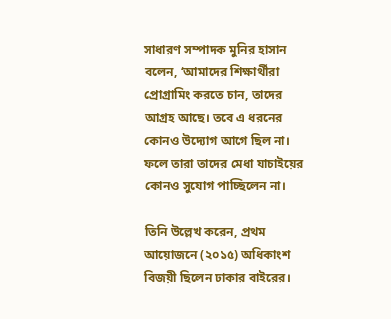সাধারণ সম্পাদক মুনির হাসান বলেন, ‘আমাদের শিক্ষার্থীরা প্রোগ্রামিং করতে চান, তাদের আগ্রহ আছে। তবে এ ধরনের কোনও উদ্যোগ আগে ছিল না। ফলে তারা তাদের মেধা যাচাইয়ের কোনও সুযোগ পাচ্ছিলেন না।

তিনি উল্লেখ করেন, প্রথম আয়োজনে (২০১৫) অধিকাংশ বিজয়ী ছিলেন ঢাকার বাইরের।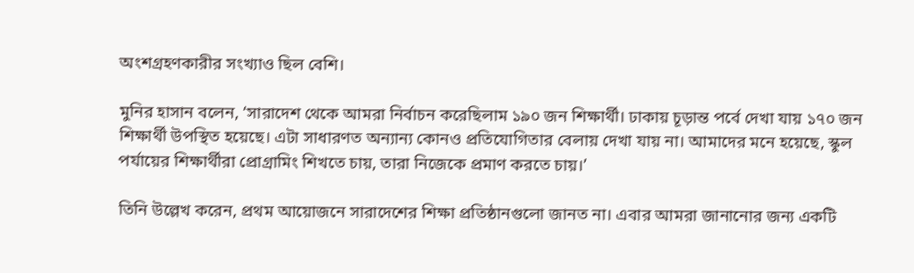অংশগ্রহণকারীর সংখ্যাও ছিল বেশি।

মুনির হাসান বলেন, ‘সারাদেশ থেকে আমরা নির্বাচন করেছিলাম ১৯০ জন শিক্ষার্থী। ঢাকায় চূড়ান্ত পর্বে দেখা যায় ১৭০ জন শিক্ষার্থী উপস্থিত হয়েছে। এটা সাধারণত অন্যান্য কোনও প্রতিযোগিতার বেলায় দেখা যায় না। আমাদের মনে হয়েছে, স্কুল পর্যায়ের শিক্ষার্থীরা প্রোগ্রামিং শিখতে চায়, তারা নিজেকে প্রমাণ করতে চায়।’

তিনি উল্লেখ করেন, প্রথম আয়োজনে সারাদেশের শিক্ষা প্রতিষ্ঠানগুলো জানত না। এবার আমরা জানানোর জন্য একটি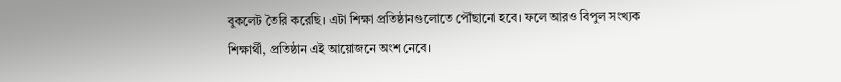বুকলেট তৈরি করেছি। এটা শিক্ষা প্রতিষ্ঠানগুলোতে পৌঁছানো হবে। ফলে আরও বিপুল সংখ্যক শিক্ষার্থী, প্রতিষ্ঠান এই আয়োজনে অংশ নেবে।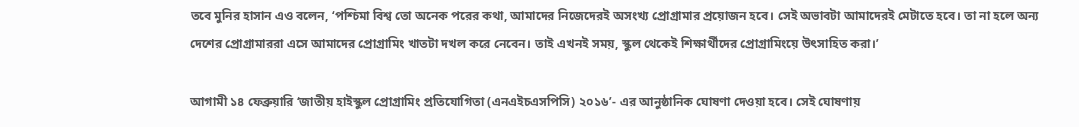তবে মুনির হাসান এও বলেন, ‘পশ্চিমা বিশ্ব তো অনেক পরের কথা, আমাদের নিজেদেরই অসংখ্য প্রোগ্রামার প্রয়োজন হবে। সেই অভাবটা আমাদেরই মেটাতে হবে। তা না হলে অন্য দেশের প্রোগ্রামাররা এসে আমাদের প্রোগ্রামিং খাতটা দখল করে নেবেন। তাই এখনই সময়, স্কুল থেকেই শিক্ষার্থীদের প্রোগ্রামিংয়ে উৎসাহিত করা।’

আগামী ১৪ ফেব্রুয়ারি ‘জাতীয় হাইস্কুল প্রোগ্রামিং প্রতিযোগিতা (এনএইচএসপিসি) ২০১৬’- এর আনুষ্ঠানিক ঘোষণা দেওয়া হবে। সেই ঘোষণায়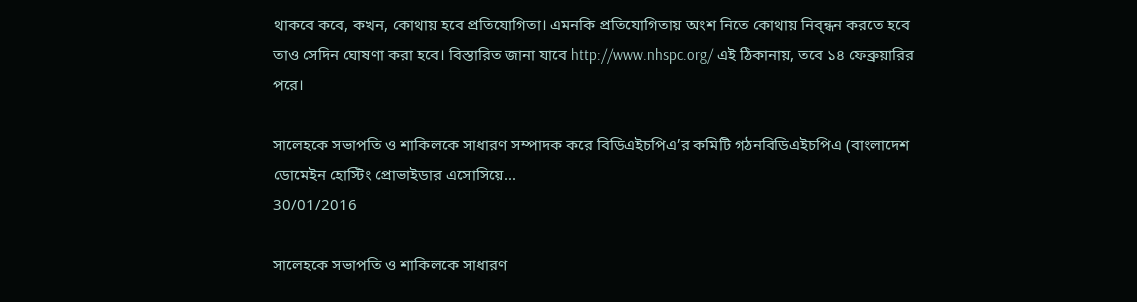থাকবে কবে, কখন, কোথায় হবে প্রতিযোগিতা। এমনকি প্রতিযোগিতায় অংশ নিতে কোথায় নিব্ন্ধন করতে হবে তাও সেদিন ঘোষণা করা হবে। বিস্তারিত জানা যাবে http://www.nhspc.org/ এই ঠিকানায়, তবে ১৪ ফেব্রুয়ারির পরে।

সালেহকে সভাপতি ও শাকিলকে সাধারণ সম্পাদক করে বিডিএইচপিএ’র কমিটি গঠনবিডিএইচপিএ (বাংলাদেশ ডোমেইন হোস্টিং প্রোভাইডার এসোসিয়ে...
30/01/2016

সালেহকে সভাপতি ও শাকিলকে সাধারণ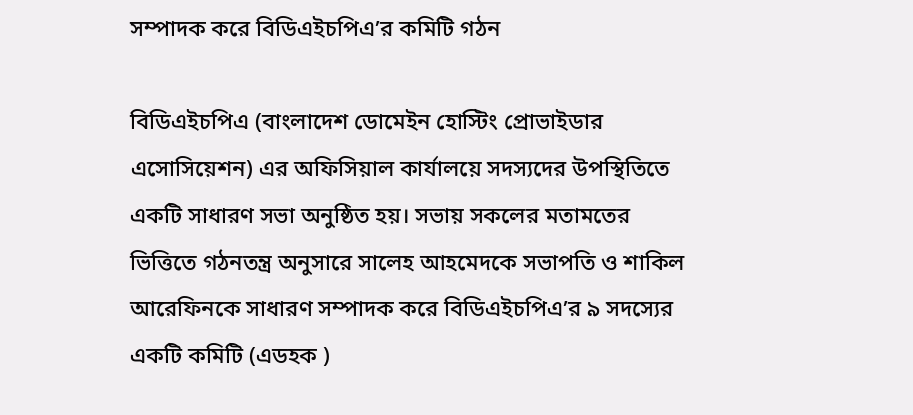সম্পাদক করে বিডিএইচপিএ’র কমিটি গঠন

বিডিএইচপিএ (বাংলাদেশ ডোমেইন হোস্টিং প্রোভাইডার এসোসিয়েশন) এর অফিসিয়াল কার্যালয়ে সদস্যদের উপস্থিতিতে একটি সাধারণ সভা অনুষ্ঠিত হয়। সভায় সকলের মতামতের ভিত্তিতে গঠনতন্ত্র অনুসারে সালেহ আহমেদকে সভাপতি ও শাকিল আরেফিনকে সাধারণ সম্পাদক করে বিডিএইচপিএ’র ৯ সদস্যের একটি কমিটি (এডহক )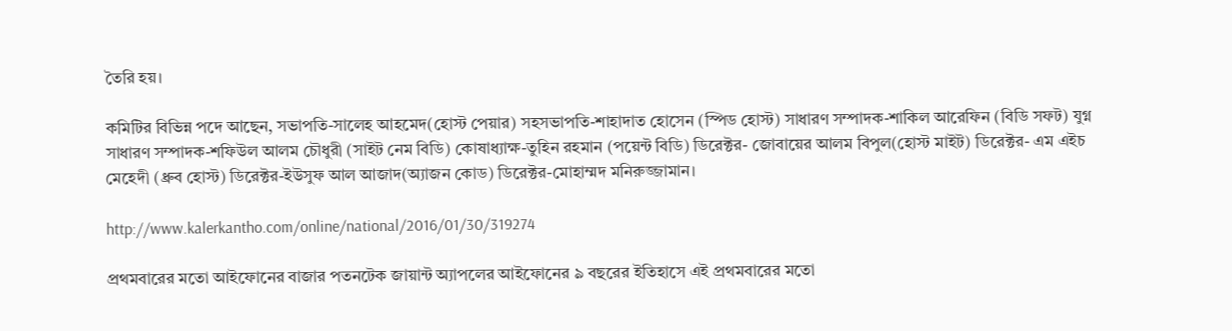তৈরি হয়।

কমিটির বিভিন্ন পদে আছেন, সভাপতি-সালেহ আহমেদ(হোস্ট পেয়ার) সহসভাপতি-শাহাদাত হোসেন (স্পিড হোস্ট) সাধারণ সম্পাদক-শাকিল আরেফিন (বিডি সফট) যুগ্ন সাধারণ সম্পাদক-শফিউল আলম চৌধুরী (সাইট নেম বিডি) কোষাধ্যাক্ষ-তুহিন রহমান (পয়েন্ট বিডি) ডিরেক্টর- জোবায়ের আলম বিপুল(হোস্ট মাইট) ডিরেক্টর- এম এইচ মেহেদী (ধ্রুব হোস্ট) ডিরেক্টর-ইউসুফ আল আজাদ(অ্যাজন কোড) ডিরেক্টর-মোহাম্মদ মনিরুজ্জামান।

http://www.kalerkantho.com/online/national/2016/01/30/319274

প্রথমবারের মতো আইফোনের বাজার পতনটেক জায়ান্ট অ্যাপলের আইফোনের ৯ বছরের ইতিহাসে এই প্রথমবারের মতো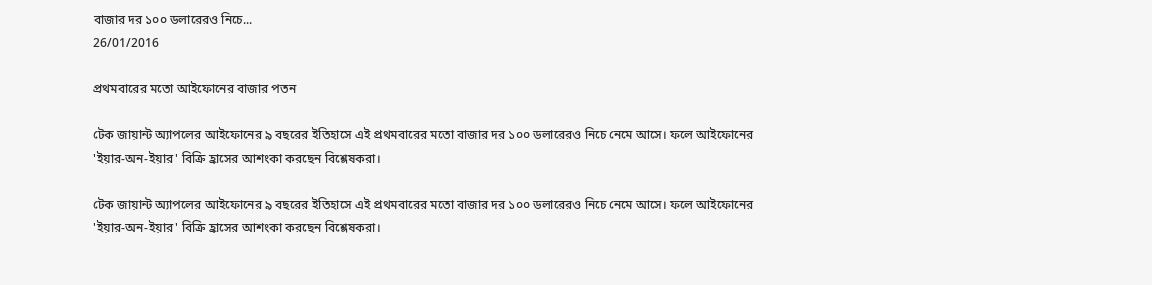বাজার দর ১০০ ডলারেরও নিচে...
26/01/2016

প্রথমবারের মতো আইফোনের বাজার পতন

টেক জায়ান্ট অ্যাপলের আইফোনের ৯ বছরের ইতিহাসে এই প্রথমবারের মতো বাজার দর ১০০ ডলারেরও নিচে নেমে আসে। ফলে আইফোনের 'ইয়ার-অন-ইয়ার' বিক্রি হ্রাসের আশংকা করছেন বিশ্লেষকরা।

টেক জায়ান্ট অ্যাপলের আইফোনের ৯ বছরের ইতিহাসে এই প্রথমবারের মতো বাজার দর ১০০ ডলারেরও নিচে নেমে আসে। ফলে আইফোনের 'ইয়ার-অন-ইয়ার' বিক্রি হ্রাসের আশংকা করছেন বিশ্লেষকরা।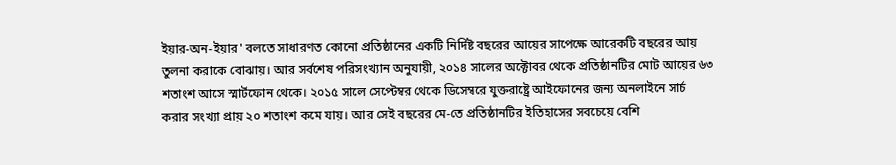ইয়ার-অন-ইয়ার' বলতে সাধারণত কোনো প্রতিষ্ঠানের একটি নির্দিষ্ট বছরের আয়ের সাপেক্ষে আরেকটি বছরের আয় তুলনা করাকে বোঝায়। আর সর্বশেষ পরিসংখ্যান অনুযায়ী, ২০১৪ সালের অক্টোবর থেকে প্রতিষ্ঠানটির মোট আয়ের ৬৩ শতাংশ আসে স্মার্টফোন থেকে। ২০১৫ সালে সেপ্টেম্বর থেকে ডিসেম্বরে যুক্তরাষ্ট্রে আইফোনের জন্য অনলাইনে সার্চ করার সংখ্যা প্রায় ২০ শতাংশ কমে যায়। আর সেই বছরের মে-তে প্রতিষ্ঠানটির ইতিহাসের সবচেয়ে বেশি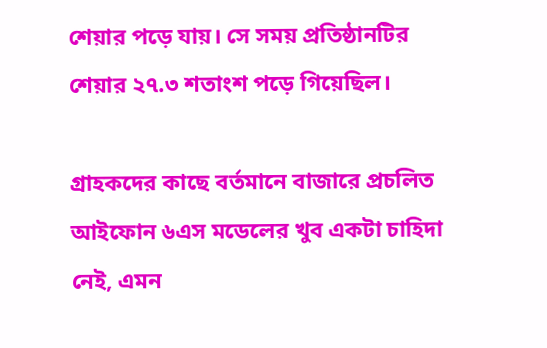শেয়ার পড়ে যায়। সে সময় প্রতিষ্ঠানটির শেয়ার ২৭.৩ শতাংশ পড়ে গিয়েছিল।

গ্রাহকদের কাছে বর্তমানে বাজারে প্রচলিত আইফোন ৬এস মডেলের খুব একটা চাহিদা নেই, এমন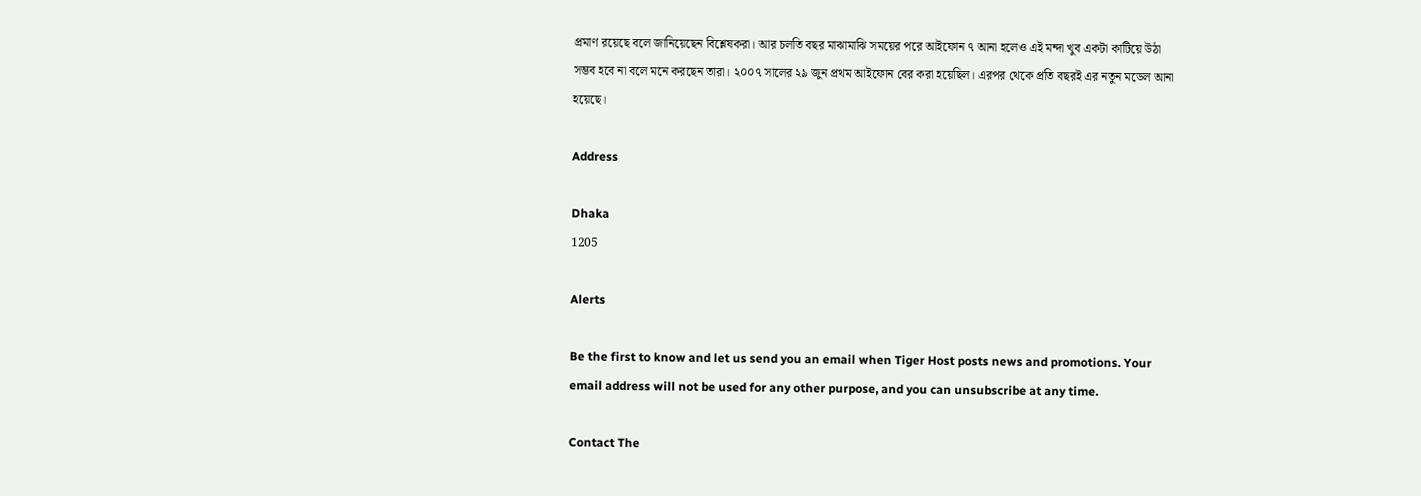প্রমাণ রয়েছে বলে জানিয়েছেন বিশ্লেষকরা। আর চলতি বছর মাঝামাঝি সময়ের পরে আইফোন ৭ আনা হলেও এই মন্দা খুব একটা কাটিয়ে উঠা সম্ভব হবে না বলে মনে করছেন তারা। ২০০৭ সালের ২৯ জুন প্রথম আইফোন বের করা হয়েছিল। এরপর থেকে প্রতি বছরই এর নতুন মডেল আনা হয়েছে।

Address

Dhaka
1205

Alerts

Be the first to know and let us send you an email when Tiger Host posts news and promotions. Your email address will not be used for any other purpose, and you can unsubscribe at any time.

Contact The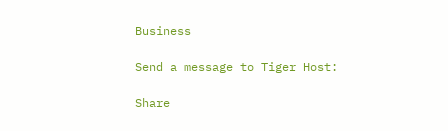Business

Send a message to Tiger Host:

Share